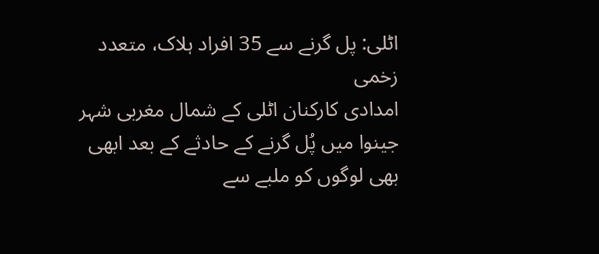اٹلی: پل گرنے سے 35 افراد ہلاک، متعدد زخمی
امدادی کارکنان اٹلی کے شمال مغربی شہر جینوا میں پُل گرنے کے حادثے کے بعد ابھی بھی لوگوں کو ملبے سے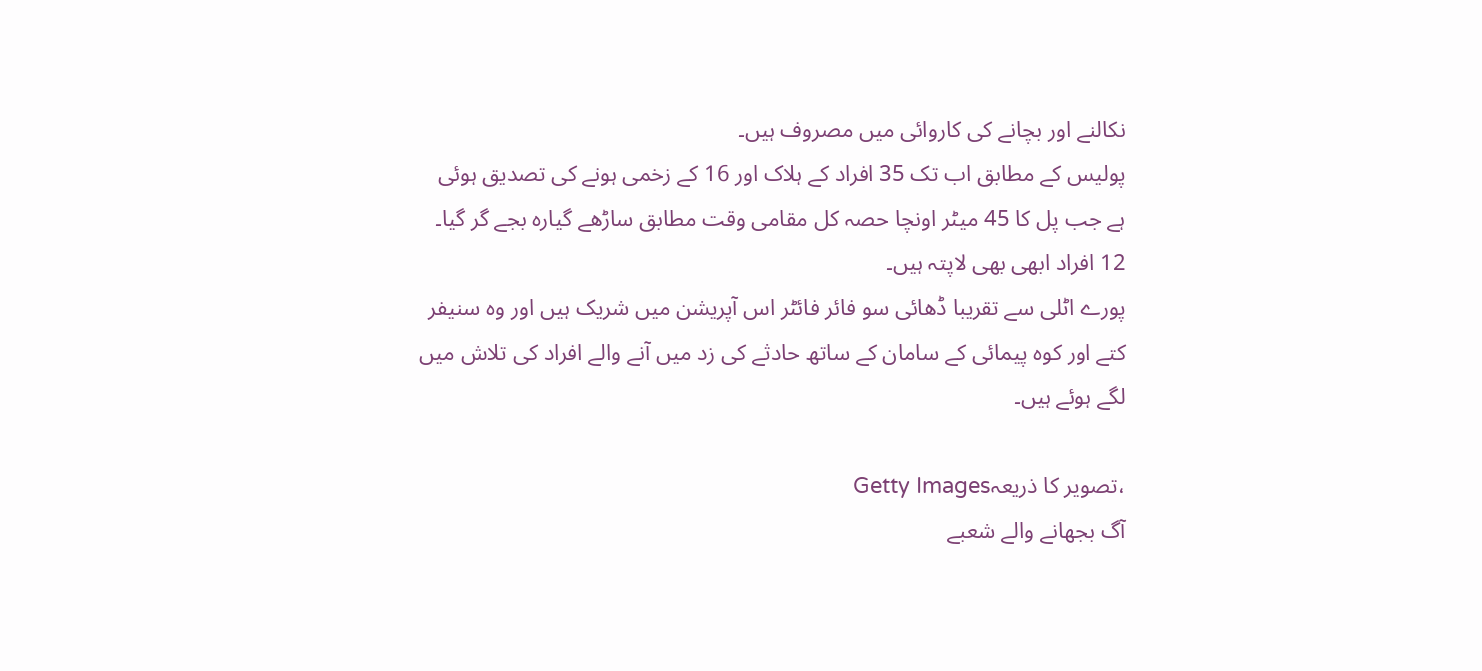نکالنے اور بچانے کی کاروائی میں مصروف ہیں۔
پولیس کے مطابق اب تک 35 افراد کے ہلاک اور 16 کے زخمی ہونے کی تصدیق ہوئی ہے جب پل کا 45 میٹر اونچا حصہ کل مقامی وقت مطابق ساڑھے گیارہ بجے گر گیا۔ 12 افراد ابھی بھی لاپتہ ہیں۔
پورے اٹلی سے تقریبا ڈھائی سو فائر فائٹر اس آپریشن میں شریک ہیں اور وہ سنیفر کتے اور کوہ پیمائی کے سامان کے ساتھ حادثے کی زد میں آنے والے افراد کی تلاش میں لگے ہوئے ہیں۔

،تصویر کا ذریعہGetty Images
آگ بجھانے والے شعبے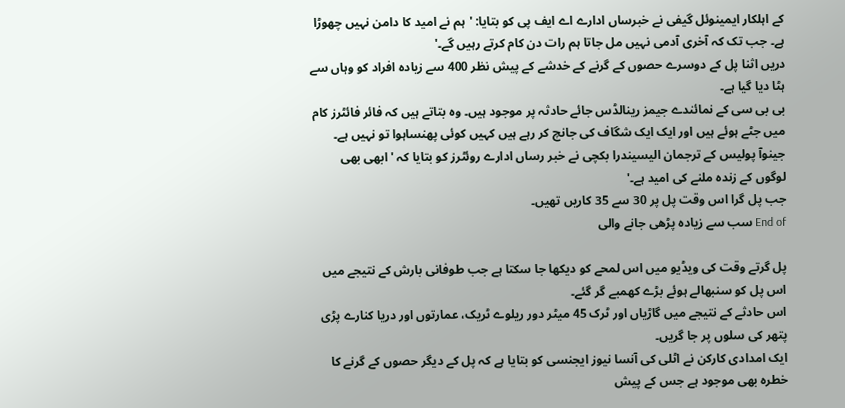کے اہلکار ایمینوئل گیفی نے خبرساں ادارے اے ایف پی کو بتایا: 'ہم نے امید کا دامن نہیں چھوڑا ہے۔ جب تک کہ آخری آدمی نہیں مل جاتا ہم رات دن کام کرتے رہیں گے۔'
دریں اثنا پل کے دوسرے حصوں کے گرنے کے خدشے کے پیش نظر 400 سے زیادہ افراد کو وہاں سے ہٹا دیا گيا ہے۔
بی بی سی کے نمائندے جیمز رینالڈس جائے حادثہ پر موجود ہیں۔ وہ بتاتے ہیں کہ فائر فائٹرز کام میں جٹے ہوئے ہیں اور ایک ایک شگاف کی جانچ کر رہے ہیں کہیں کوئی پھنساہوا تو نہیں ہے۔
جینوآ پولیس کے ترجمان الیسیندرا بکچی نے خبر رساں ادارے روئٹرز کو بتایا کہ 'ابھی بھی لوگوں کے زندہ ملنے کی امید ہے۔'
جب پل گرا اس وقت پل پر 30 سے 35 کاریں تھیں۔
End of سب سے زیادہ پڑھی جانے والی

پل گرتے وقت کی ویڈیو میں اس لمحے کو دیکھا جا سکتا ہے جب طوفانی بارش کے نتیجے میں اس پل کو سنبھالے ہوئے بڑے کھمبے گر گئے۔
اس حادثے کے نتیجے میں گاڑیاں اور ٹرک 45 میٹر دور ریلوے ٹریک، عمارتوں اور دریا کنارے پڑی پتھر کی سلوں پر جا گریں۔
ایک امدادی کارکن نے اٹلی کی آنسا نیوز ایجنسی کو بتایا ہے کہ پل کے دیگر حصوں کے گرنے کا خطرہ بھی موجود ہے جس کے پیش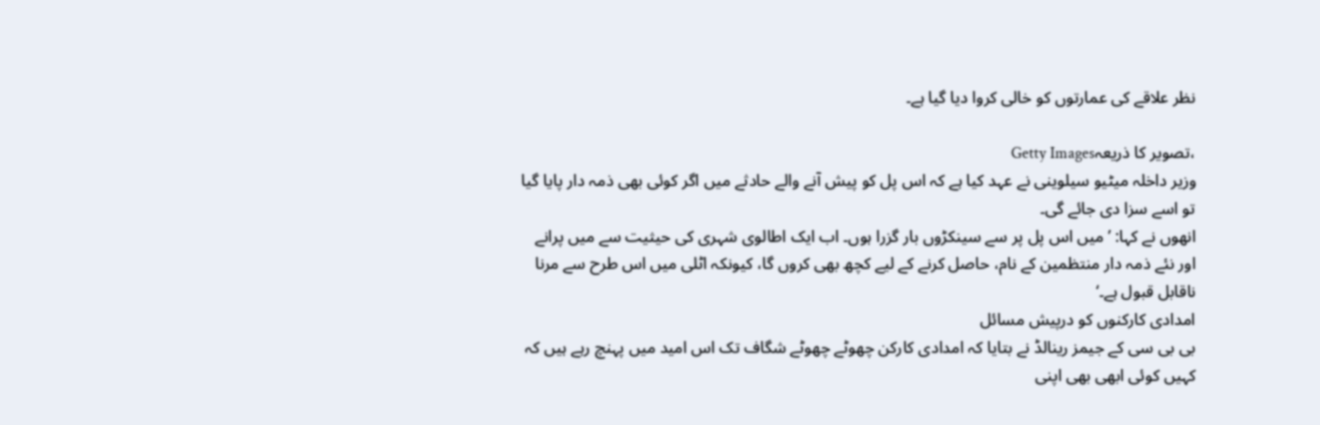نظر علاقے کی عمارتوں کو خالی کروا دیا گیا ہے۔

،تصویر کا ذریعہGetty Images
وزیر داخلہ میٹیو سیلوینی نے عہد کیا ہے کہ اس پل کو پیش آنے والے حادثے میں اگر کوئی بھی ذمہ دار پایا گیا تو اسے سزا دی جائے گی۔
انھوں نے کہا: ’میں اس پل پر سے سینکڑوں بار گزرا ہوں۔ اب ایک اطالوی شہری کی حیثیت سے میں پرانے اور نئے ذمہ دار منتظمین کے نام، حاصل کرنے کے لیے کچھ بھی کروں گا، کیونکہ اٹلی میں اس طرح سے مرنا ناقابل قبول ہے۔‘
امدادی کارکنوں کو درپیش مسائل
بی بی سی کے جیمز رینالڈ نے بتایا کہ امدادی کارکن چھوٹے چھوٹے شگاف تک اس امید میں پہنچ رہے ہیں کہ کہیں کوئی ابھی بھی اپنی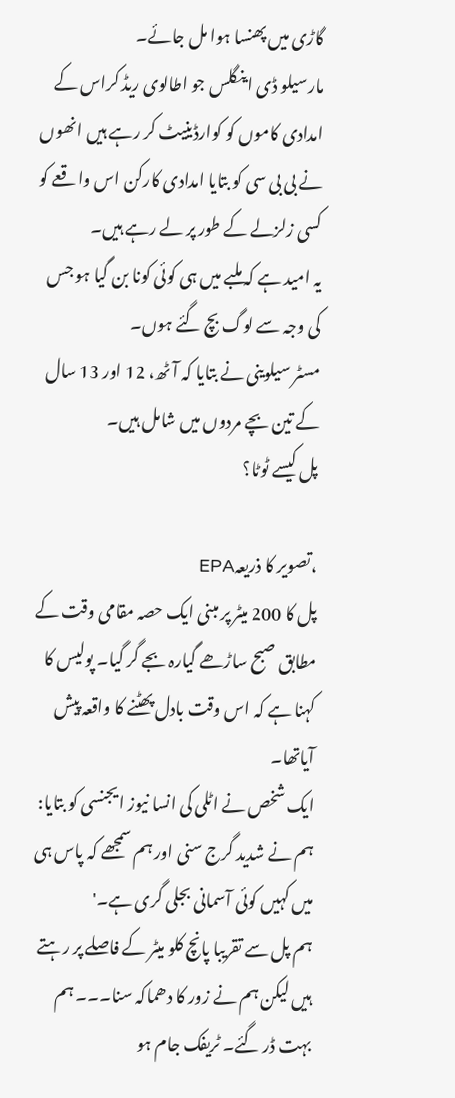گاڑی میں پھنسا ہوا مل جائے۔
مارسیلو ڈی اینگلس جو اطالوی ریڈ کراس کے امدادی کاموں کو کوارڈینیٹ کر رہے ہیں انھوں نے بی بی سی کو بتایا امدادی کارکن اس واقعے کو کسی زلزلے کے طور پر لے رہے ہیں۔
یہ امید ہے کہ ملبے میں ہی کوئی کونا بن گیا ہو جس کی وجہ سے لوگ بچ گئے ہوں۔
مسٹر سیلوینی نے بتایا کہ آٹھ، 12 اور 13 سال کے تین بچے مردوں میں شامل ہیں۔
پل کیسے ٹوٹا؟

،تصویر کا ذریعہEPA
پل کا 200 میٹر پر مبنی ایک حصہ مقامی وقت کے مطابق صبح ساڑھے گیارہ بجے گر گیا۔ پولیس کا کہنا ہے کہ اس وقت بادل پھٹنے کا واقعہ پیش آياتھا۔
ایک شخص نے اٹلی کی انسا نیوز ایجنسی کو بتایا: ہم نے شدید گرج سنی اور ہم سمجھے کہ پاس ہی میں کہیں کوئی آسمانی بجلی گری ہے۔'
ہم پل سے تقریبا پانچ کلو میٹر کے فاصلے پر رہتے ہیں لیکن ہم نے زور کا دھماکہ سنا۔۔۔ ہم بہت ڈر گئے۔ ٹریفک جام ہو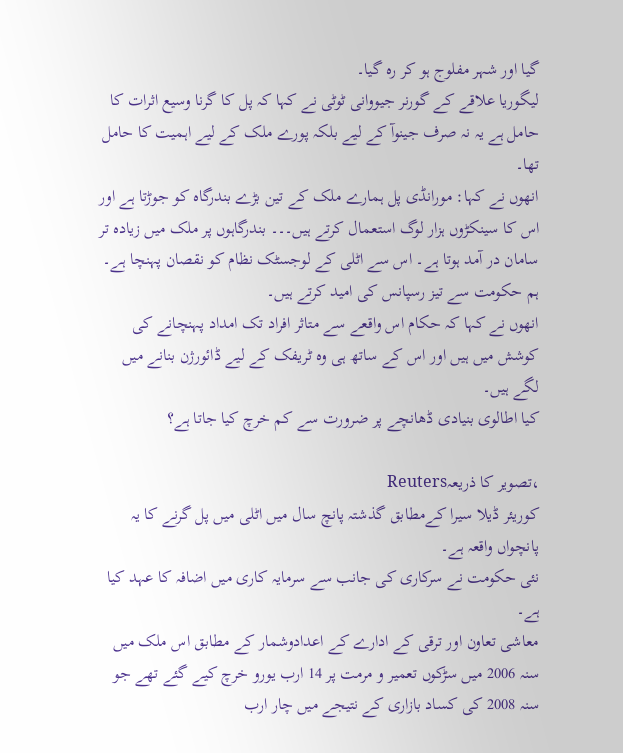گیا اور شہر مفلوج ہو کر رہ گيا۔
لیگوریا علاقے کے گورنر جیووانی ٹوٹی نے کہا کہ پل کا گرنا وسیع اثرات کا حامل ہے یہ نہ صرف جینوآ کے لیے بلکہ پورے ملک کے لیے اہمیت کا حامل تھا۔
انھوں نے کہا: مورانڈی پل ہمارے ملک کے تین بڑے بندرگاہ کو جوڑتا ہے اور اس کا سینکڑوں ہزار لوگ استعمال کرتے ہیں۔۔۔ بندرگاہوں پر ملک میں زیادہ تر سامان در آمد ہوتا ہے۔ اس سے اٹلی کے لوجسٹک نظام کو نقصان پہنچا ہے۔ ہم حکومت سے تیز رسپانس کی امید کرتے ہیں۔
انھوں نے کہا کہ حکام اس واقعے سے متاثر افراد تک امداد پہنچانے کی کوشش میں ہیں اور اس کے ساتھ ہی وہ ٹریفک کے لیے ڈائورژن بنانے میں لگے ہیں۔
کیا اطالوی بنیادی ڈھانچے پر ضرورت سے کم خرچ کیا جاتا ہے؟

،تصویر کا ذریعہReuters
کوریئر ڈیلا سیرا کےمطابق گذشتہ پانچ سال میں اٹلی میں پل گرنے کا یہ پانچواں واقعہ ہے۔
نئی حکومت نے سرکاری کی جانب سے سرمایہ کاری میں اضافہ کا عہد کیا ہے۔
معاشی تعاون اور ترقی کے ادارے کے اعدادوشمار کے مطابق اس ملک میں سنہ 2006 میں سڑکوں تعمیر و مرمت پر 14 ارب یورو خرچ کیے گئے تھے جو سنہ 2008 کی کساد بازاری کے نتیجے میں چار ارب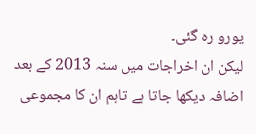یورو رہ گئی۔
لیکن ان اخراجات میں سنہ 2013 کے بعد اضافہ دیکھا جاتا ہے تاہم ان کا مجموعی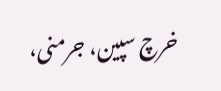خرچ سپین، جرمنی،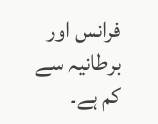فرانس اور برطانیہ سے کم ہے۔